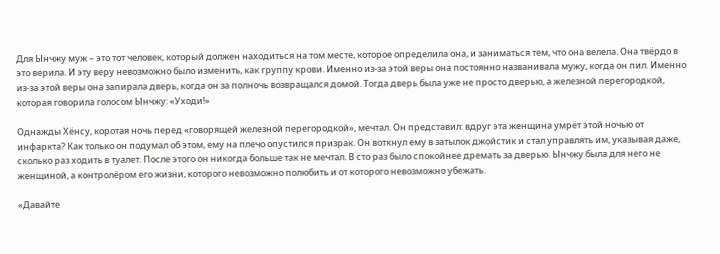Для Ынчжу муж – это тот человек, который должен находиться на том месте, которое определила она, и заниматься тем, что она велела. Она твёрдо в это верила. И эту веру невозможно было изменить, как группу крови. Именно из-за этой веры она постоянно названивала мужу, когда он пил. Именно из-за этой веры она запирала дверь, когда он за полночь возвращался домой. Тогда дверь была уже не просто дверью, а железной перегородкой, которая говорила голосом Ынчжу: «Уходи!»

Однажды Хёнсу, коротая ночь перед «говорящей железной перегородкой», мечтал. Он представил: вдруг эта женщина умрёт этой ночью от инфаркта? Как только он подумал об этом, ему на плечо опустился призрак. Он воткнул ему в затылок джойстик и стал управлять им, указывая даже, сколько раз ходить в туалет. После этого он никогда больше так не мечтал. В сто раз было спокойнее дремать за дверью. Ынчжу была для него не женщиной, а контролёром его жизни, которого невозможно полюбить и от которого невозможно убежать.

«Давайте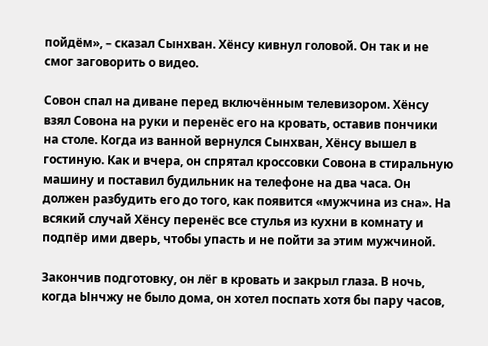пойдём», – сказал Сынхван. Хёнсу кивнул головой. Он так и не смог заговорить о видео.

Совон спал на диване перед включённым телевизором. Хёнсу взял Совона на руки и перенёс его на кровать, оставив пончики на столе. Когда из ванной вернулся Сынхван, Хёнсу вышел в гостиную. Как и вчера, он спрятал кроссовки Совона в стиральную машину и поставил будильник на телефоне на два часа. Он должен разбудить его до того, как появится «мужчина из сна». На всякий случай Хёнсу перенёс все стулья из кухни в комнату и подпёр ими дверь, чтобы упасть и не пойти за этим мужчиной.

Закончив подготовку, он лёг в кровать и закрыл глаза. В ночь, когда Ынчжу не было дома, он хотел поспать хотя бы пару часов,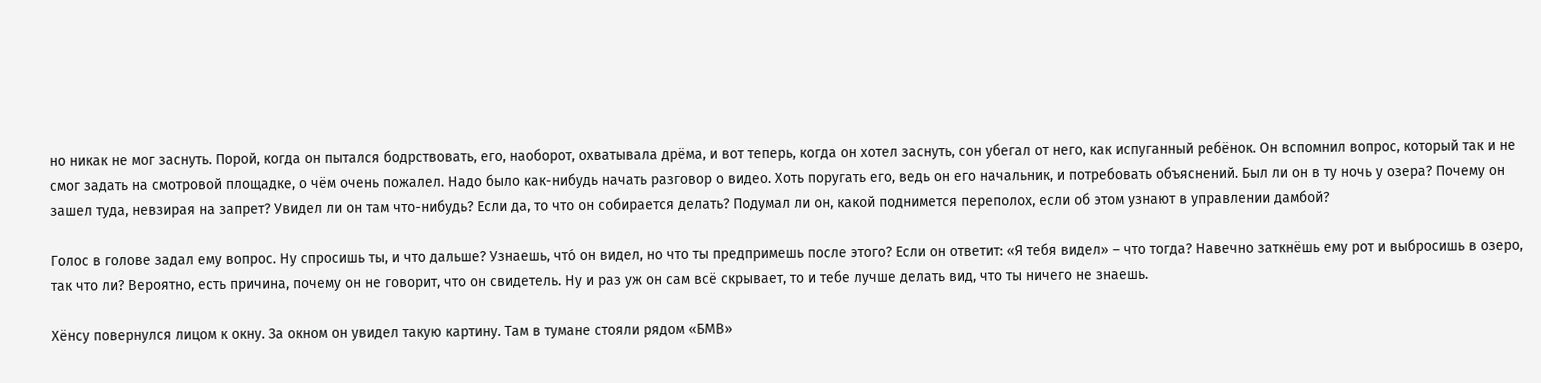но никак не мог заснуть. Порой, когда он пытался бодрствовать, его, наоборот, охватывала дрёма, и вот теперь, когда он хотел заснуть, сон убегал от него, как испуганный ребёнок. Он вспомнил вопрос, который так и не смог задать на смотровой площадке, о чём очень пожалел. Надо было как-нибудь начать разговор о видео. Хоть поругать его, ведь он его начальник, и потребовать объяснений. Был ли он в ту ночь у озера? Почему он зашел туда, невзирая на запрет? Увидел ли он там что-нибудь? Если да, то что он собирается делать? Подумал ли он, какой поднимется переполох, если об этом узнают в управлении дамбой?

Голос в голове задал ему вопрос. Ну спросишь ты, и что дальше? Узнаешь, что́ он видел, но что ты предпримешь после этого? Если он ответит: «Я тебя видел» – что тогда? Навечно заткнёшь ему рот и выбросишь в озеро, так что ли? Вероятно, есть причина, почему он не говорит, что он свидетель. Ну и раз уж он сам всё скрывает, то и тебе лучше делать вид, что ты ничего не знаешь.

Хёнсу повернулся лицом к окну. За окном он увидел такую картину. Там в тумане стояли рядом «БМВ»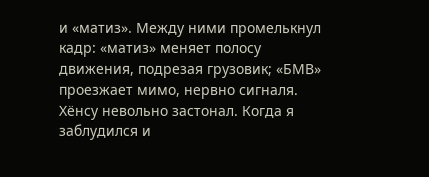и «матиз». Между ними промелькнул кадр: «матиз» меняет полосу движения, подрезая грузовик; «БМВ» проезжает мимо, нервно сигналя. Хёнсу невольно застонал. Когда я заблудился и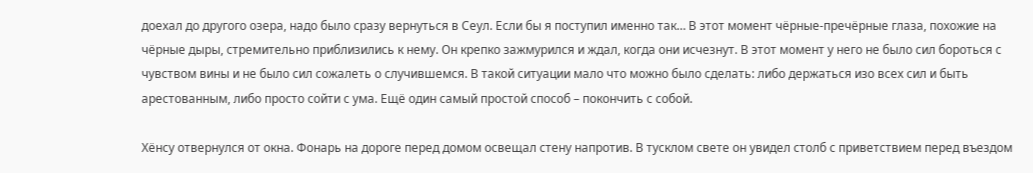доехал до другого озера, надо было сразу вернуться в Сеул. Если бы я поступил именно так… В этот момент чёрные-пречёрные глаза, похожие на чёрные дыры, стремительно приблизились к нему. Он крепко зажмурился и ждал, когда они исчезнут. В этот момент у него не было сил бороться с чувством вины и не было сил сожалеть о случившемся. В такой ситуации мало что можно было сделать: либо держаться изо всех сил и быть арестованным, либо просто сойти с ума. Ещё один самый простой способ – покончить с собой.

Хёнсу отвернулся от окна. Фонарь на дороге перед домом освещал стену напротив. В тусклом свете он увидел столб с приветствием перед въездом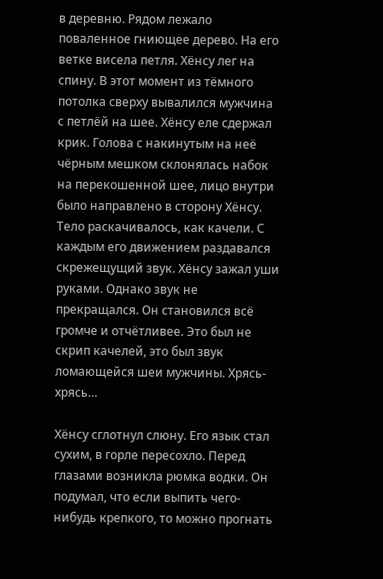в деревню. Рядом лежало поваленное гниющее дерево. На его ветке висела петля. Хёнсу лег на спину. В этот момент из тёмного потолка сверху вывалился мужчина с петлёй на шее. Хёнсу еле сдержал крик. Голова с накинутым на неё чёрным мешком склонялась набок на перекошенной шее, лицо внутри было направлено в сторону Хёнсу. Тело раскачивалось, как качели. С каждым его движением раздавался скрежещущий звук. Хёнсу зажал уши руками. Однако звук не прекращался. Он становился всё громче и отчётливее. Это был не скрип качелей, это был звук ломающейся шеи мужчины. Хрясь-хрясь…

Хёнсу сглотнул слюну. Его язык стал сухим, в горле пересохло. Перед глазами возникла рюмка водки. Он подумал, что если выпить чего-нибудь крепкого, то можно прогнать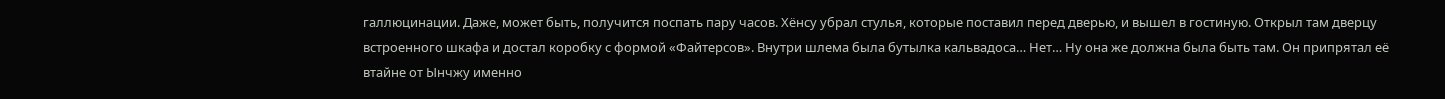галлюцинации. Даже, может быть, получится поспать пару часов. Хёнсу убрал стулья, которые поставил перед дверью, и вышел в гостиную. Открыл там дверцу встроенного шкафа и достал коробку с формой «Файтерсов». Внутри шлема была бутылка кальвадоса… Нет… Ну она же должна была быть там. Он припрятал её втайне от Ынчжу именно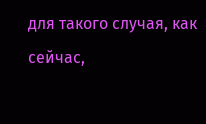для такого случая, как сейчас,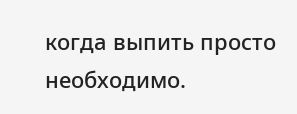когда выпить просто необходимо.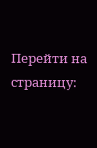Перейти на страницу: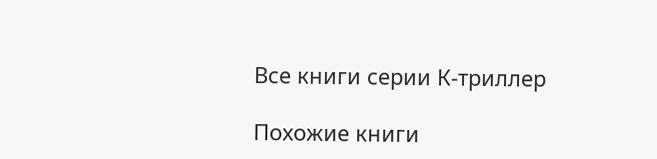Все книги серии К-триллер

Похожие книги